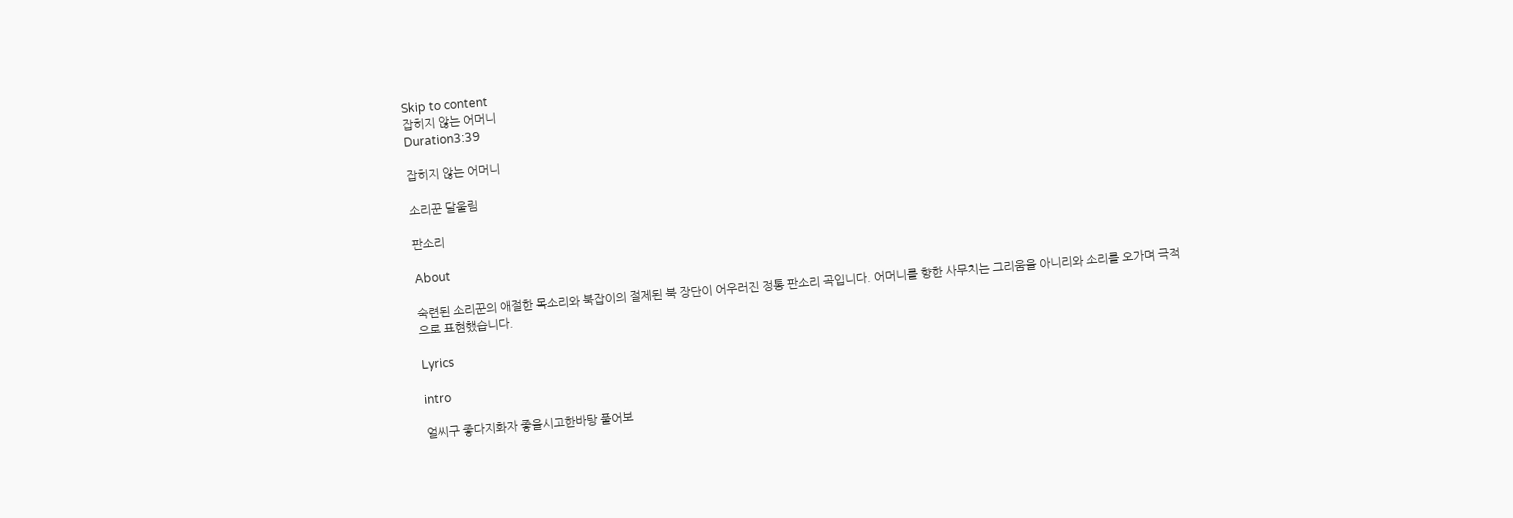Skip to content
잡히지 않는 어머니
Duration3:39

잡히지 않는 어머니

소리꾼 달울림

판소리

About

숙련된 소리꾼의 애절한 목소리와 북잡이의 절제된 북 장단이 어우러진 정통 판소리 곡입니다. 어머니를 향한 사무치는 그리움을 아니리와 소리를 오가며 극적으로 표현했습니다.

Lyrics

intro

얼씨구 좋다지화자 좋을시고한바탕 풀어보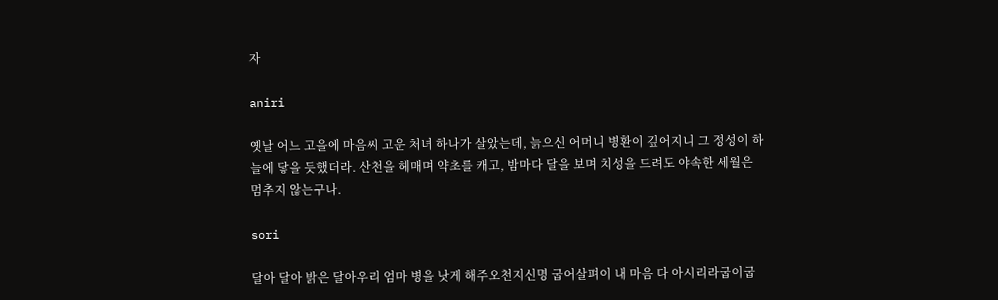자

aniri

옛날 어느 고을에 마음씨 고운 처녀 하나가 살았는데, 늙으신 어머니 병환이 깊어지니 그 정성이 하늘에 닿을 듯했더라. 산천을 헤매며 약초를 캐고, 밤마다 달을 보며 치성을 드려도 야속한 세월은 멈추지 않는구나.

sori

달아 달아 밝은 달아우리 엄마 병을 낫게 해주오천지신명 굽어살펴이 내 마음 다 아시리라굽이굽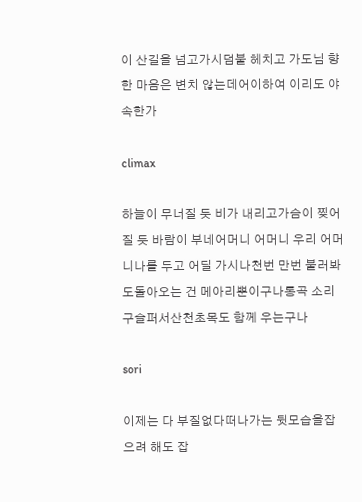이 산길을 넘고가시덤불 헤치고 가도님 향한 마음은 변치 않는데어이하여 이리도 야속한가

climax

하늘이 무너질 듯 비가 내리고가슴이 찢어질 듯 바람이 부네어머니 어머니 우리 어머니나를 두고 어딜 가시나천번 만번 불러봐도돌아오는 건 메아리뿐이구나통곡 소리 구슬퍼서산천초목도 함께 우는구나

sori

이제는 다 부질없다떠나가는 뒷모습을잡으려 해도 잡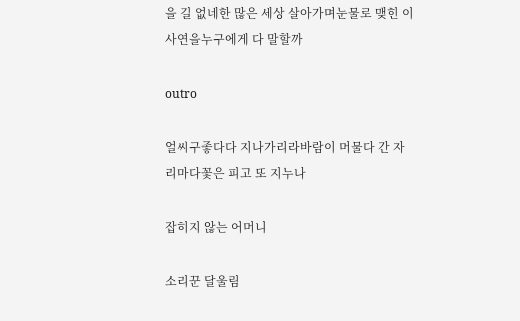을 길 없네한 많은 세상 살아가며눈물로 맺힌 이 사연을누구에게 다 말할까

outro

얼씨구좋다다 지나가리라바람이 머물다 간 자리마다꽃은 피고 또 지누나

잡히지 않는 어머니

소리꾼 달울림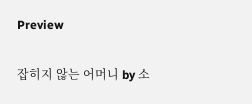Preview

잡히지 않는 어머니 by 소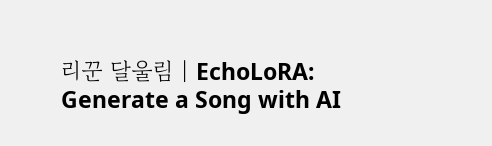리꾼 달울림 | EchoLoRA: Generate a Song with AI